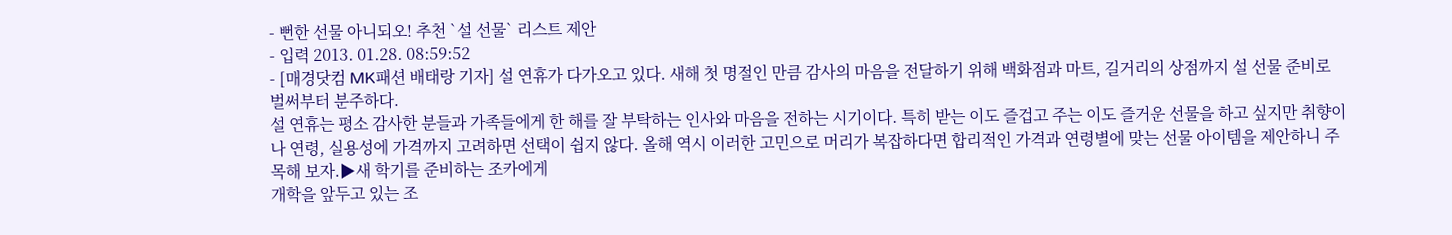- 뻔한 선물 아니되오! 추천 `설 선물` 리스트 제안
- 입력 2013. 01.28. 08:59:52
- [매경닷컴 MK패션 배태랑 기자] 설 연휴가 다가오고 있다. 새해 첫 명절인 만큼 감사의 마음을 전달하기 위해 백화점과 마트, 길거리의 상점까지 설 선물 준비로 벌써부터 분주하다.
설 연휴는 평소 감사한 분들과 가족들에게 한 해를 잘 부탁하는 인사와 마음을 전하는 시기이다. 특히 받는 이도 즐겁고 주는 이도 즐거운 선물을 하고 싶지만 취향이나 연령, 실용성에 가격까지 고려하면 선택이 쉽지 않다. 올해 역시 이러한 고민으로 머리가 복잡하다면 합리적인 가격과 연령별에 맞는 선물 아이템을 제안하니 주목해 보자.▶새 학기를 준비하는 조카에게
개학을 앞두고 있는 조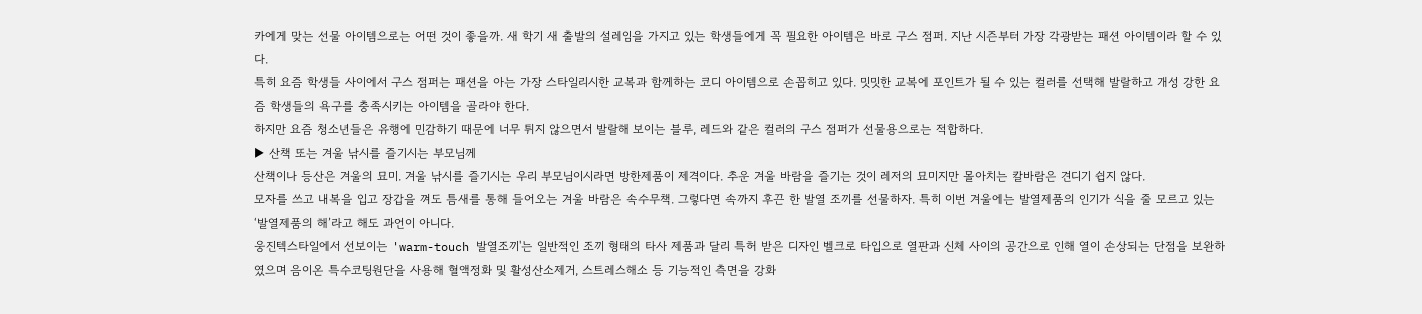카에게 맞는 선물 아이템으로는 어떤 것이 좋을까. 새 학기 새 출발의 설레임을 가지고 있는 학생들에게 꼭 필요한 아이템은 바로 구스 점퍼. 지난 시즌부터 가장 각광받는 패션 아이템이라 할 수 있다.
특히 요즘 학생들 사이에서 구스 점퍼는 패션을 아는 가장 스타일리시한 교복과 함께하는 코디 아이템으로 손꼽히고 있다. 밋밋한 교복에 포인트가 될 수 있는 컬러를 선택해 발랄하고 개성 강한 요즘 학생들의 욕구를 충족시키는 아이템을 골라야 한다.
하지만 요즘 청소년들은 유행에 민감하기 때문에 너무 튀지 않으면서 발랄해 보이는 블루, 레드와 같은 컬러의 구스 점퍼가 선물용으로는 적합하다.
▶ 산책 또는 겨울 낚시를 즐기시는 부모님께
산책이나 등산은 겨울의 묘미. 겨울 낚시를 즐기시는 우리 부모님이시라면 방한제품이 제격이다. 추운 겨울 바람을 즐기는 것이 레저의 묘미지만 몰아치는 칼바람은 견디기 쉽지 않다.
모자를 쓰고 내복을 입고 장갑을 껴도 틈새를 통해 들어오는 겨울 바람은 속수무책. 그렇다면 속까지 후끈 한 발열 조끼를 선물하자. 특히 이번 겨울에는 발열제품의 인기가 식을 줄 모르고 있는 ‘발열제품의 해’라고 해도 과언이 아니다.
웅진텍스타일에서 선보이는 'warm-touch 발열조끼'는 일반적인 조끼 형태의 타사 제품과 달리 특허 받은 디자인 벨크로 타입으로 열판과 신체 사이의 공간으로 인해 열이 손상되는 단점을 보완하였으며 음이온 특수코팅원단을 사용해 혈액정화 및 활성산소제거, 스트레스해소 등 기능적인 측면을 강화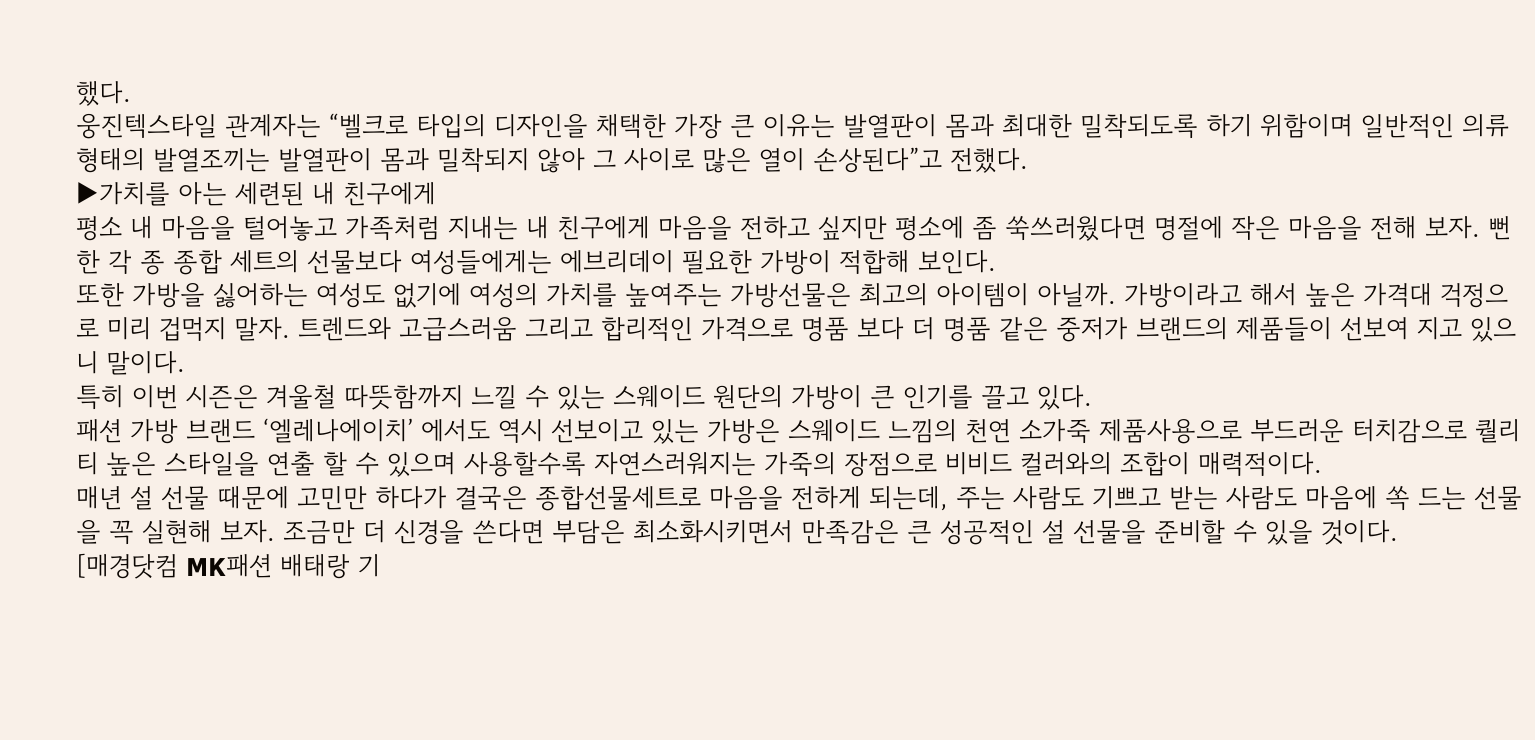했다.
웅진텍스타일 관계자는 “벨크로 타입의 디자인을 채택한 가장 큰 이유는 발열판이 몸과 최대한 밀착되도록 하기 위함이며 일반적인 의류 형태의 발열조끼는 발열판이 몸과 밀착되지 않아 그 사이로 많은 열이 손상된다”고 전했다.
▶가치를 아는 세련된 내 친구에게
평소 내 마음을 털어놓고 가족처럼 지내는 내 친구에게 마음을 전하고 싶지만 평소에 좀 쑥쓰러웠다면 명절에 작은 마음을 전해 보자. 뻔한 각 종 종합 세트의 선물보다 여성들에게는 에브리데이 필요한 가방이 적합해 보인다.
또한 가방을 싫어하는 여성도 없기에 여성의 가치를 높여주는 가방선물은 최고의 아이템이 아닐까. 가방이라고 해서 높은 가격대 걱정으로 미리 겁먹지 말자. 트렌드와 고급스러움 그리고 합리적인 가격으로 명품 보다 더 명품 같은 중저가 브랜드의 제품들이 선보여 지고 있으니 말이다.
특히 이번 시즌은 겨울철 따뜻함까지 느낄 수 있는 스웨이드 원단의 가방이 큰 인기를 끌고 있다.
패션 가방 브랜드 ‘엘레나에이치’ 에서도 역시 선보이고 있는 가방은 스웨이드 느낌의 천연 소가죽 제품사용으로 부드러운 터치감으로 퀄리티 높은 스타일을 연출 할 수 있으며 사용할수록 자연스러워지는 가죽의 장점으로 비비드 컬러와의 조합이 매력적이다.
매년 설 선물 때문에 고민만 하다가 결국은 종합선물세트로 마음을 전하게 되는데, 주는 사람도 기쁘고 받는 사람도 마음에 쏙 드는 선물을 꼭 실현해 보자. 조금만 더 신경을 쓴다면 부담은 최소화시키면서 만족감은 큰 성공적인 설 선물을 준비할 수 있을 것이다.
[매경닷컴 MK패션 배태랑 기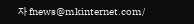자 fnews@mkinternet.com/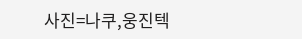사진=나쿠,웅진텍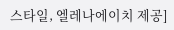스타일, 엘레나에이치 제공]